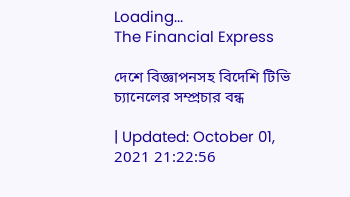Loading...
The Financial Express

দেশে বিজ্ঞাপনসহ বিদেশি টিভি চ্যানেলের সম্প্রচার বন্ধ

| Updated: October 01, 2021 21:22:56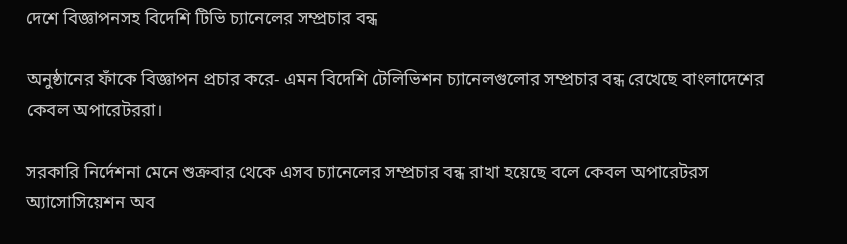দেশে বিজ্ঞাপনসহ বিদেশি টিভি চ্যানেলের সম্প্রচার বন্ধ

অনুষ্ঠানের ফাঁকে বিজ্ঞাপন প্রচার করে- এমন বিদেশি টেলিভিশন চ্যানেলগুলোর সম্প্রচার বন্ধ রেখেছে বাংলাদেশের কেবল অপারেটররা।

সরকারি নির্দেশনা মেনে শুক্রবার থেকে এসব চ্যানেলের সম্প্রচার বন্ধ রাখা হয়েছে বলে কেবল অপারেটরস অ্যাসোসিয়েশন অব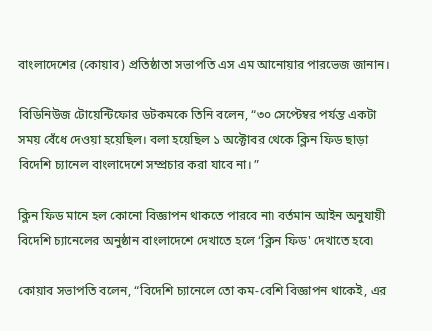বাংলাদেশের (কোয়াব) প্রতিষ্ঠাতা সভাপতি এস এম আনোয়ার পারভেজ জানান।

বিডিনিউজ টোয়েন্টিফোর ডটকমকে তিনি বলেন, “৩০ সেপ্টেম্বর পর্যন্ত একটা সময় বেঁধে দেওয়া হয়েছিল। বলা হয়েছিল ১ অক্টোবর থেকে ক্লিন ফিড ছাড়া বিদেশি চ্যানেল বাংলাদেশে সম্প্রচার করা যাবে না। ”

ক্লিন ফিড মানে হল কোনো বিজ্ঞাপন থাকতে পারবে না৷ বর্তমান আইন অনুযায়ী বিদেশি চ্যানেলের অনুষ্ঠান বাংলাদেশে দেখাতে হলে ‘ক্লিন ফিড' দেখাতে হবে৷

কোয়াব সভাপতি বলেন, “বিদেশি চ্যানেলে তো কম-বেশি বিজ্ঞাপন থাকেই, এর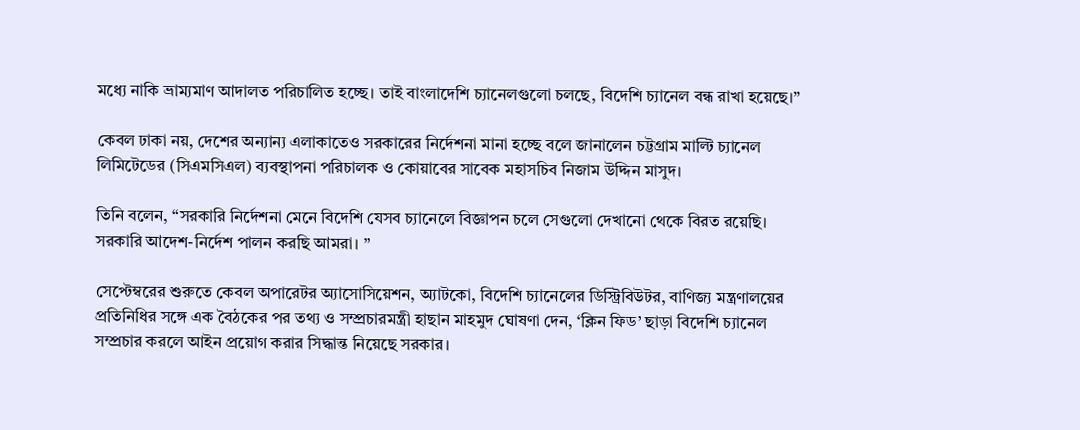মধ্যে নাকি ভ্রাম্যমাণ আদালত পরিচালিত হচ্ছে। তাই বাংলাদেশি চ্যানেলগুলো চলছে, বিদেশি চ্যানেল বন্ধ রাখা হয়েছে।”

কেবল ঢাকা নয়, দেশের অন্যান্য এলাকাতেও সরকারের নির্দেশনা মানা হচ্ছে বলে জানালেন চট্টগ্রাম মাল্টি চ্যানেল লিমিটেডের (সিএমসিএল) ব্যবস্থাপনা পরিচালক ও কোয়াবের সাবেক মহাসচিব নিজাম উদ্দিন মাসুদ।

তিনি বলেন, “সরকারি নির্দেশনা মেনে বিদেশি যেসব চ্যানেলে বিজ্ঞাপন চলে সেগুলো দেখানো থেকে বিরত রয়েছি। সরকারি আদেশ-নির্দেশ পালন করছি আমরা। ”

সেপ্টেম্বরের শুরুতে কেবল অপারেটর অ্যাসোসিয়েশন, অ্যাটকো, বিদেশি চ্যানেলের ডিস্ট্রিবিউটর, বাণিজ্য মন্ত্রণালয়ের প্রতিনিধির সঙ্গে এক বৈঠকের পর তথ্য ও সম্প্রচারমন্ত্রী হাছান মাহমুদ ঘোষণা দেন, ‘ক্লিন ফিড’ ছাড়া বিদেশি চ্যানেল সম্প্রচার করলে আইন প্রয়োগ করার সিদ্ধান্ত নিয়েছে সরকার।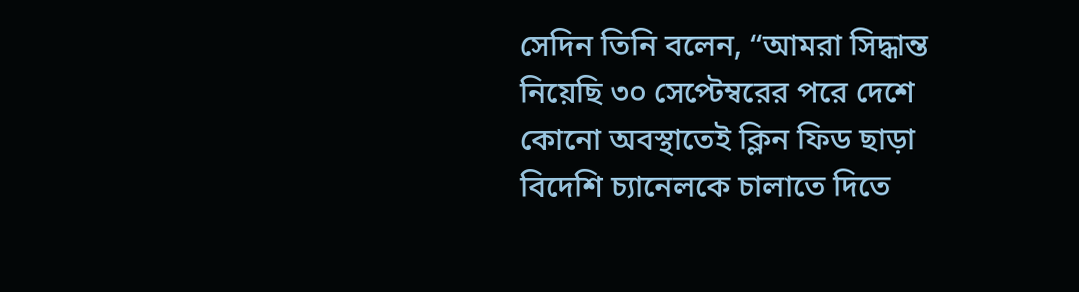সেদিন তিনি বলেন, “আমরা সিদ্ধান্ত নিয়েছি ৩০ সেপ্টেম্বরের পরে দেশে কোনো অবস্থাতেই ক্লিন ফিড ছাড়া বিদেশি চ্যানেলকে চালাতে দিতে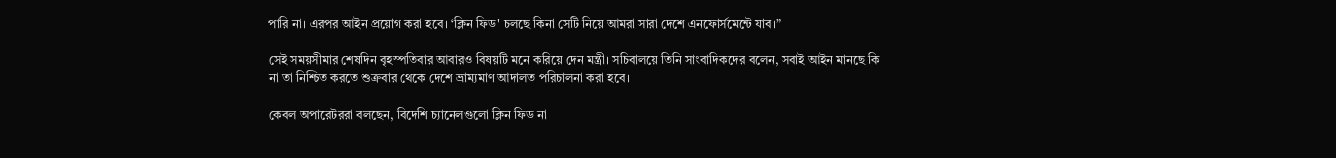পারি না। এরপর আইন প্রয়োগ করা হবে। ‘ক্লিন ফিড' চলছে কিনা সেটি নিয়ে আমরা সারা দেশে এনফোর্সমেন্টে যাব।”

সেই সময়সীমার শেষদিন বৃহস্পতিবার আবারও বিষয়টি মনে করিয়ে দেন মন্ত্রী। সচিবালয়ে তিনি সাংবাদিকদের বলেন, সবাই আইন মানছে কি না তা নিশ্চিত করতে শুক্রবার থেকে দেশে ভ্রাম্যমাণ আদালত পরিচালনা করা হবে।

কেবল অপারেটররা বলছেন, বিদেশি চ্যানেলগুলো ক্লিন ফিড না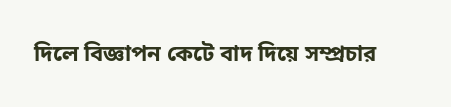দিলে বিজ্ঞাপন কেটে বাদ দিয়ে সম্প্রচার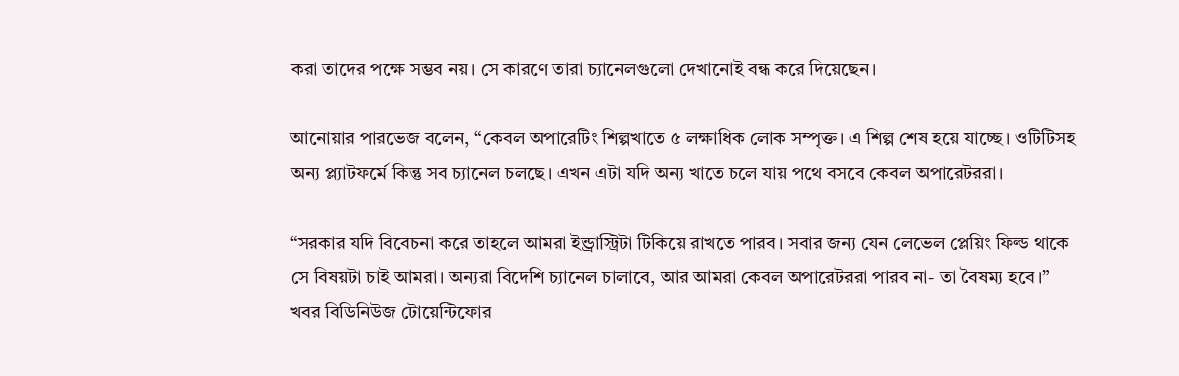করা তাদের পক্ষে সম্ভব নয়। সে কারণে তারা চ্যানেলগুলো দেখানোই বন্ধ করে দিয়েছেন।

আনোয়ার পারভেজ বলেন, “কেবল অপারেটিং শিল্পখাতে ৫ লক্ষাধিক লোক সম্পৃক্ত। এ শিল্প শেষ হয়ে যাচ্ছে। ওটিটিসহ অন্য প্ল্যাটফর্মে কিন্তু সব চ্যানেল চলছে। এখন এটা যদি অন্য খাতে চলে যায় পথে বসবে কেবল অপারেটররা।

“সরকার যদি বিবেচনা করে তাহলে আমরা ইন্ড্রাস্ট্রিটা টিকিয়ে রাখতে পারব। সবার জন্য যেন লেভেল প্লেয়িং ফিল্ড থাকে সে বিষয়টা চাই আমরা। অন্যরা বিদেশি চ্যানেল চালাবে, আর আমরা কেবল অপারেটররা পারব না- তা বৈষম্য হবে।” খবর বিডিনিউজ টোয়েন্টিফোর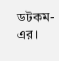ডটকম-এর।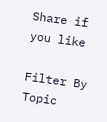Share if you like

Filter By Topic